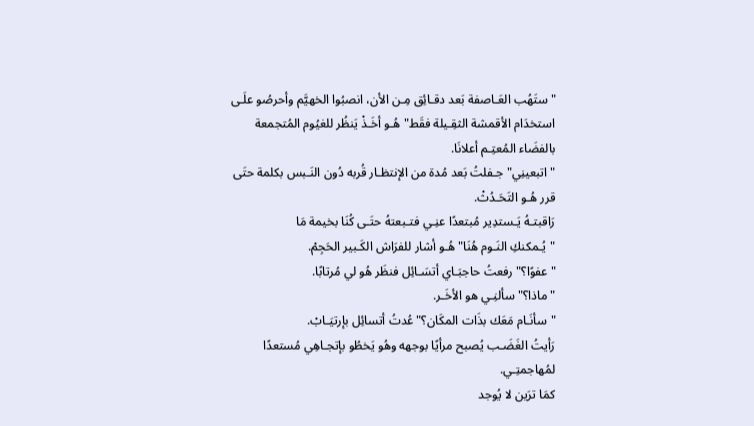"ستَهُب العَـاصفة بَعد دقـائِق مِـن الأن، انصبُوا الخهيَّم وأحرصُو علَـى استخدَام الأقمشة الثقِـيلة فقَط" هُـو أخَـذْ يَنظُر للغيُوم المُتجمعة بالفضَاء المُعتِـم أعلانَا.
"اتبعينِي" جـفلتُ بَعد مُدة من الإنتظـار قُربه دُون النَـبس بكلمة حتَى قرر هُـو التَحَـدُثْ.
رَاقبتـهُ يَـستدِير مُبتعدًا عنِـي فتـبعتهُ حتَـى كُنَا بخيمة مَا
"يُـمكنكِ النَـوم هُنَا" هُـو أشار للفرَاش الكَـبير الحَجِمْ.
"عفوًا؟" رفعتُ حاجبَـاي أتسَـائِل فنظَر هُو لي مُرتابًا.
"ماذا؟" سألنِـي هو الأخَـر.
"سأنَـام مَعَك بذَات المكَان؟" عُدتُ أتسائِل بإرتيَـابْ.
رَأيتُ الغَضَـب يُصبح مرأيًا بوجهه وهُو يَخطُو بإتجـاهِي مُستعدًا لمُهاجمتِـي.
كمَا ترَين لا يُوجد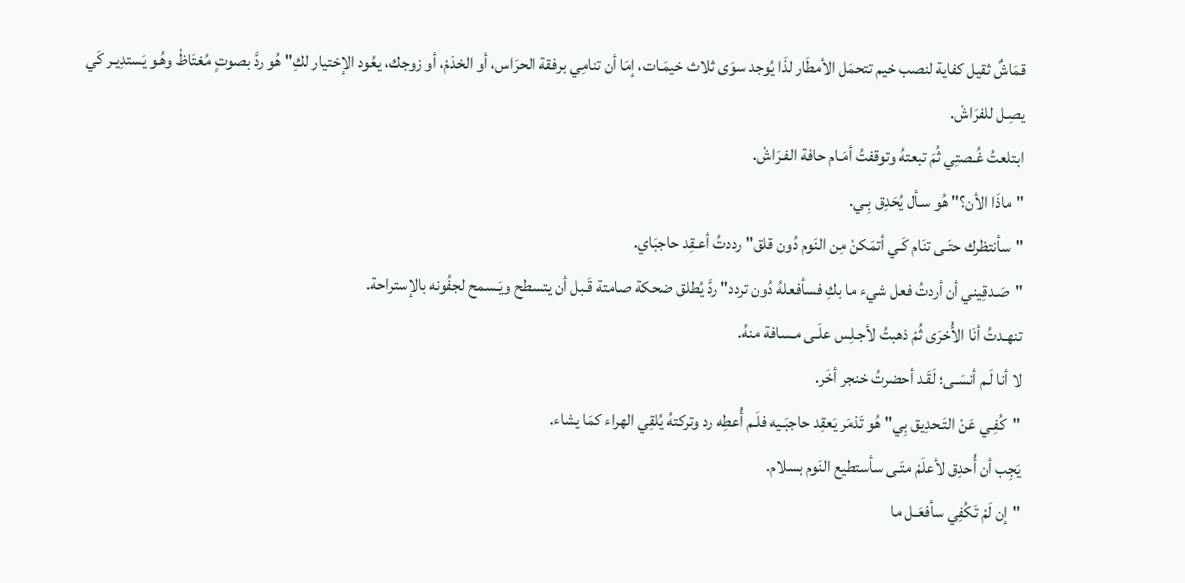قمَاشٌ ثقيل كفاية لنصب خيم تتحمَل الأمطَار لذَا يُوجد سوَى ثلاث خيمَـات، إمَا أن تنامِي برفقة الحرَاس، أو الخدَمْ، أو زوجك، يعُود الإختيار لكِ" هُو ردَّ بصوتٍ مُغتَاظْ وهُـو يَستدِيـر كَي يصِـل للفرَاشْ.
ابتلعتُ غُـصتِي ثُمَ تبعتهُ وتوقفتُ أمَـام حافة الفـرَاشْ.
"ماذَا الأن؟" هُو سـأل يُحَدِق بِـي.
"سأنتظرك حتَـى تنَام كَـي أتمَكنْ مِن النَوم دُون قلق" رددتُ أعـقِد حاجبَاي.
"صَـدقِيني أن أردتُ فعل شيء ما بكِ فسأفعلهُ دُون تردد" ردَّ يُطلق ضحكة صامتة قَـبل أن يتسطح ويَـسمح لجفُونه بالإستراحة.
تنهـدتُ أنَا الأُخرَى ثُمْ ذهبتُ لأجـلِس علَـى مـسافة منهُ.
لا أنا لَـم أنسَـى؛ لَقَـد أحضرتُ خنجر أخَر.
"كُفِـي عَنْ التَـحدِيق بِي" هُو تَذمَر يَعقِد حاجبَـيه فلَـم أُعطِه رد وتركتهُ يُلقِي الهراء كمَا يشاء.
يَجِب أن أُحدِق لأعلَمْ متَـى سأستطيع النَوم بسلام.
"إن لَمْ تَكُفِي سأفعَـل ما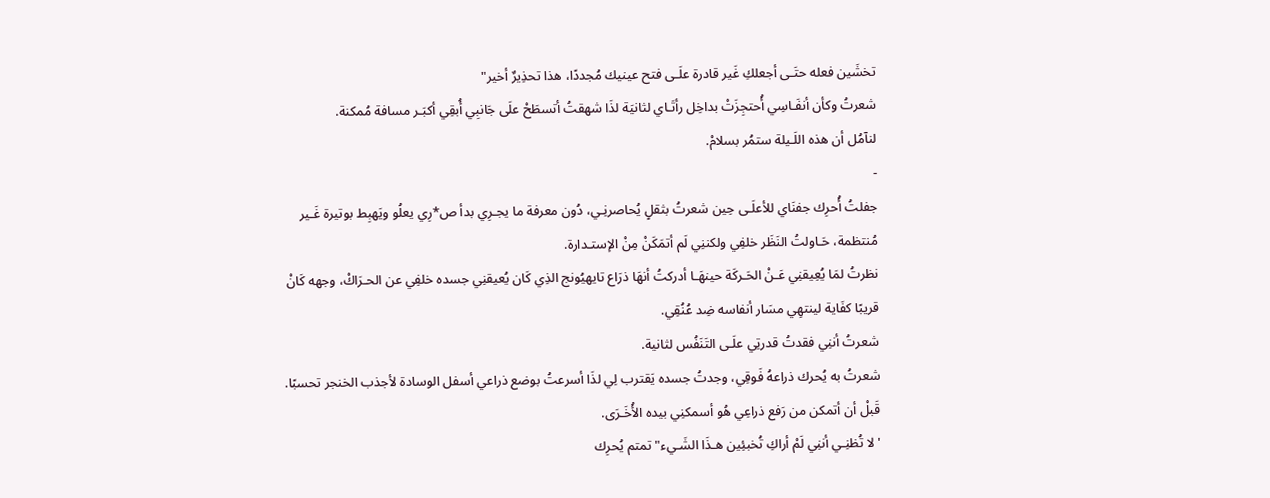تخشَين فعله حتَـى أجعلكِ غَير قادرة علَـى فتح عينيك مُجددًا، هذا تحذِيرٌ أخير"
شعرتُ وكأن أنفَـاسِي أُحتجِزَتْ بداخِل رأتَـاي لثانيَة لذَا شهقتُ أتسطَحْ علَى جَانبِي أُبقِي أكبَـر مسافة مُمكنة.
لنآمُل أن هذه اللَـيلة ستمُر بسلامْ.
-
جفلتُ أُحرِك جفنَاي للأعلَـى حِين شعرتُ بثقلٍ يُحاصرنِـي، دُون معرفة ما يجـرِي بدأ ص*رِي يعلُو ويَهبِط بوتيرة غَـير مُنتظمة، حَـاولتُ النَظَر خلفِي ولكننِي لَم أتمَكَنْ مِنْ الإستـدارة.
نظرتُ لمَا يُعِيقنِي عَـنْ الحَـركَة حينهَـا أدركتُ أنهَا ذرَاع تايهيُونج الذِي كَان يُعيقنِي جسده خلفِي عن الحـرَاكْ، وجهه كَانْ قريبًا كفَاية لينتهِي مسَار أنفاسه ضِد عُنُقِي.
شعرتُ أننِي فقدتُ قدرتِي علَـى التَنَفُس لثانية.
شعرتُ به يُحرك ذراعهُ فَوقِي، وجدتُ جسده يَقترب لِي لذَا أسرعتُ بوضع ذراعي أسفل الوسادة لأجذب الخنجر تحسبًا.
قَبلْ أن أتمكن من رَفع ذراعِي هُو أسمكنِي بيده الأُخَـرَى.
'لا تُظنِـي أننِي لَمْ أراكِ تُخبئِين هـذَا الشَـيء" تمتم يُحرِك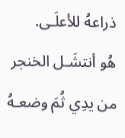ذراعهُ للأعلَـى.
هُو أنتشَـل الخنجر من يدِي ثُمَ وضعـهُ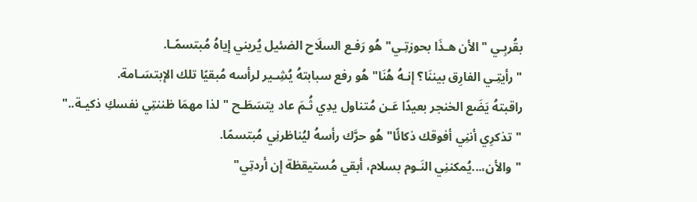بقُربِـي "الأن هـذَا بحوزتِـي" هُو رَفـع السلَاح الضئيل يُريني إياهُ مُبتسمًـا.
"رأيتِـي الفارِق بيننَا؟ إنـهُ هُنَا" هُو رفع سبابتهُ يُشِـير لرأسه مُبقيًا تلك الإبتسَـامة.
راقبتهُ يَضَع الخنجر بعيدًا عَـن مُتناول يدِي ثُـمَ عاد يتسَطَـح "لذا مهمَا ظننتِي نفسكِ ذكيـة.."
"تذكرِي أننِي أفوقك ذكائًا" هُو حرَّك رأسهُ ليُناظرنِي مُبتسمًا.
"والأن،...يُمكننِي النَـوم بسلام، أبقي مُستيقظة إن أردتِي"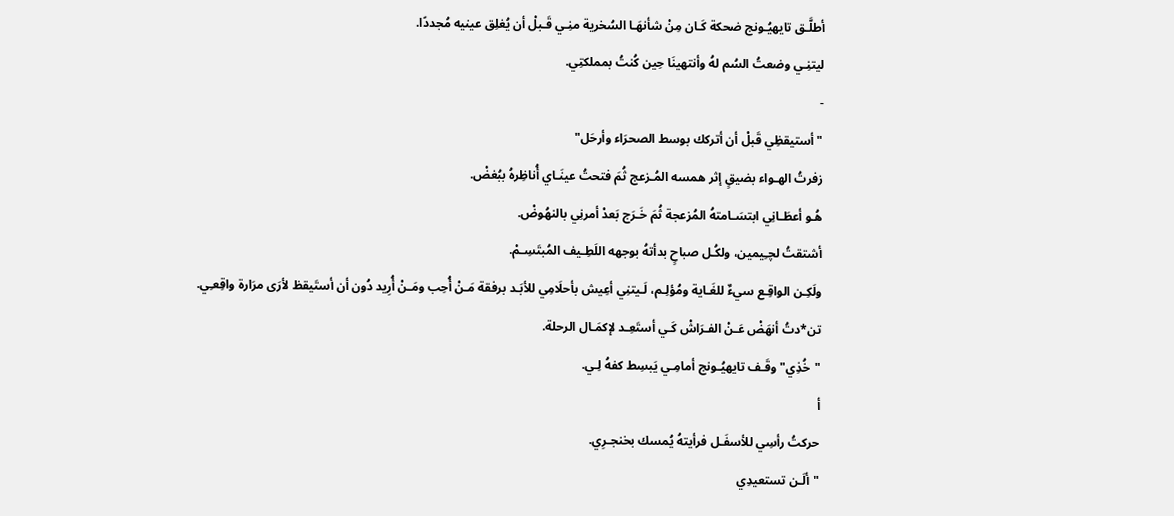أطلَّـق تايهيُـونج ضحكة كَـان مِنْ شأنهَـا السُخرية منِـي قَـبلْ أن يُغلِق عينيه مُجددًا.
ليتنِـي وضعتُ السُم لهُ وأنتهينَا حِين كُنتُ بمملكتِي.
-
"أستيقظِي قَبلْ أن أتركك بوسط الصحرَاء وأرحَل"
زفرتُ الهـواء بضيقٍ إثر همسه المُـزعج ثُمَ فتحتُ عينَـاي أُناظِرهُ ببُغضْ.
هُـو أعطَـانِي ابتسَـامتهُ المُزعجة ثُمَ خَـرَج بَعدْ أمرنِي بالنهُوضْ.
أشتقتُ لچـِيمين، ولكُـل صباحٍ بدأتهُ بوجهه اللَطِـيف المُبتَسِـمْ.
ولَكِـن الواقِـع سيءٌ للغَـاية ومُؤلِـم، لَـيتنِي أعِيش بأحلَامِي للأبَـد برفقة مَـنْ أُحِب ومَـنْ أُرِيد دُون أن أستَيقظ لأرَى مرَارة واقِعـِي.
تن*دتُ أنهَضْ عَـنْ الفـرَاشْ كَـي أستَعِـد لإكمَـال الرحلة.
"خُذِي" وقَـف تايهيُـونج أمامِـي يَبسِط كفهُ لِـي.
أ
حركتُ رأسِي للأسفَـل فرأيتهُ يُمسك بخنجـرِي.
"ألَـن تستعيدِي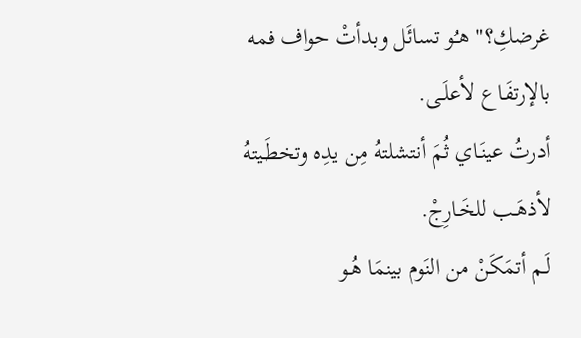غرضكِ؟" هـُو تسائَل وبدأتْ حواف فمه بالإرتفَـاع لأعلَـى.
أدرتُ عينَـاي ثُمَ أنتشلتهُ مِن يدِه وتخطَـيتهُ لأذهَـب للخَـارِجْ.
لَـم أتمَكَنْ من النَوم بينمَا هُـو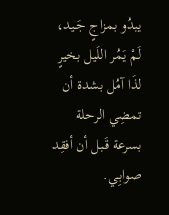يبدُو بمزاجٍ جَـيد، لَمْ يَمُر اللَيل بخيرٍ لذَا آمُل بشدة أن تمضِي الرحلة بسرعة قَـبل أن أفقِد صوابِـي.